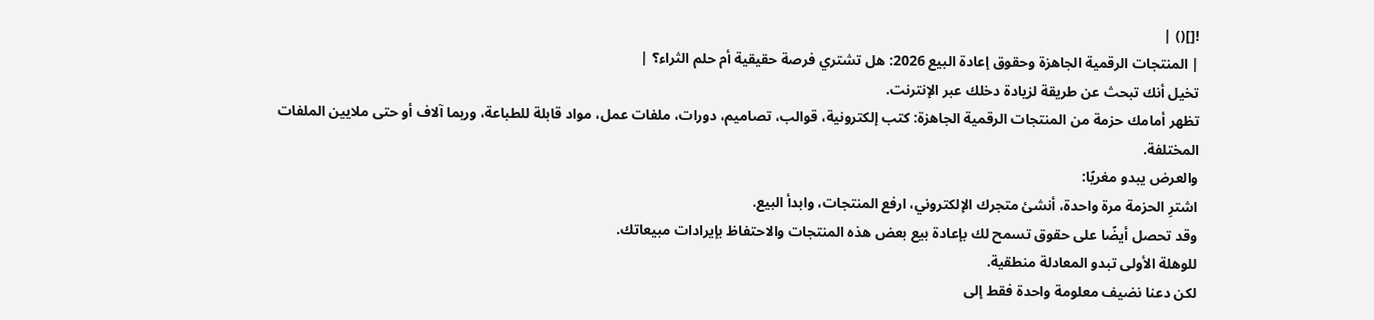![]() |
| المنتجات الرقمية الجاهزة وحقوق إعادة البيع 2026: هل تشتري فرصة حقيقية أم حلم الثراء؟ |
تخيل أنك تبحث عن طريقة لزيادة دخلك عبر الإنترنت.
تظهر أمامك حزمة من المنتجات الرقمية الجاهزة: كتب إلكترونية، قوالب، تصاميم، دورات، ملفات عمل، مواد قابلة للطباعة، وربما آلاف أو حتى ملايين الملفات المختلفة.
والعرض يبدو مغريًا:
اشترِ الحزمة مرة واحدة، أنشئ متجرك الإلكتروني، ارفع المنتجات، وابدأ البيع.
وقد تحصل أيضًا على حقوق تسمح لك بإعادة بيع بعض هذه المنتجات والاحتفاظ بإيرادات مبيعاتك.
للوهلة الأولى تبدو المعادلة منطقية.
لكن دعنا نضيف معلومة واحدة فقط إلى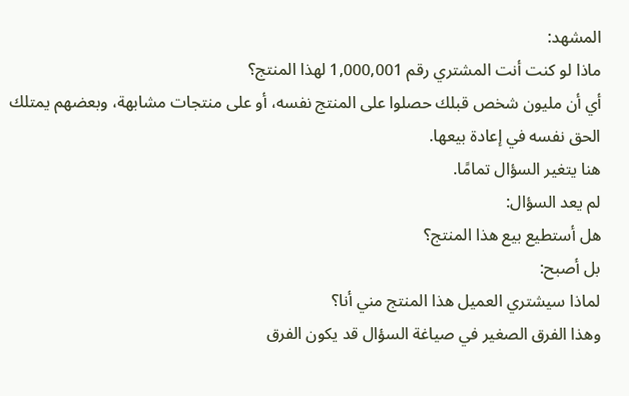المشهد:
ماذا لو كنت أنت المشتري رقم 1,000,001 لهذا المنتج؟
أي أن مليون شخص قبلك حصلوا على المنتج نفسه، أو على منتجات مشابهة، وبعضهم يمتلك الحق نفسه في إعادة بيعها.
هنا يتغير السؤال تمامًا.
لم يعد السؤال:
هل أستطيع بيع هذا المنتج؟
بل أصبح:
لماذا سيشتري العميل هذا المنتج مني أنا؟
وهذا الفرق الصغير في صياغة السؤال قد يكون الفرق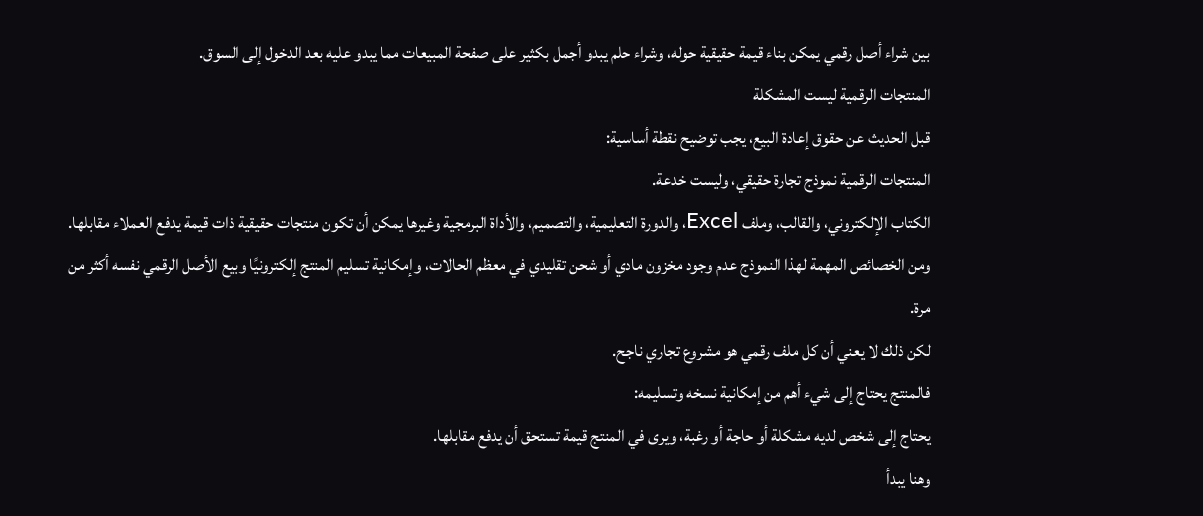بين شراء أصل رقمي يمكن بناء قيمة حقيقية حوله، وشراء حلم يبدو أجمل بكثير على صفحة المبيعات مما يبدو عليه بعد الدخول إلى السوق.
المنتجات الرقمية ليست المشكلة
قبل الحديث عن حقوق إعادة البيع، يجب توضيح نقطة أساسية:
المنتجات الرقمية نموذج تجارة حقيقي، وليست خدعة.
الكتاب الإلكتروني، والقالب، وملف Excel، والدورة التعليمية، والتصميم، والأداة البرمجية وغيرها يمكن أن تكون منتجات حقيقية ذات قيمة يدفع العملاء مقابلها.
ومن الخصائص المهمة لهذا النموذج عدم وجود مخزون مادي أو شحن تقليدي في معظم الحالات، وإمكانية تسليم المنتج إلكترونيًا وبيع الأصل الرقمي نفسه أكثر من مرة.
لكن ذلك لا يعني أن كل ملف رقمي هو مشروع تجاري ناجح.
فالمنتج يحتاج إلى شيء أهم من إمكانية نسخه وتسليمه:
يحتاج إلى شخص لديه مشكلة أو حاجة أو رغبة، ويرى في المنتج قيمة تستحق أن يدفع مقابلها.
وهنا يبدأ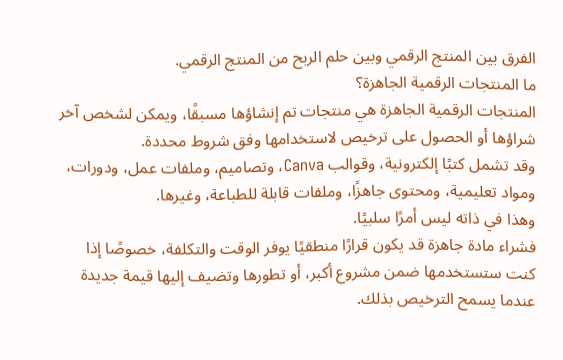الفرق بين المنتج الرقمي وبين حلم الربح من المنتج الرقمي.
ما المنتجات الرقمية الجاهزة؟
المنتجات الرقمية الجاهزة هي منتجات تم إنشاؤها مسبقًا، ويمكن لشخص آخر شراؤها أو الحصول على ترخيص لاستخدامها وفق شروط محددة.
وقد تشمل كتبًا إلكترونية، وقوالب Canva، وتصاميم، وملفات عمل، ودورات، ومواد تعليمية، ومحتوى جاهزًا، وملفات قابلة للطباعة، وغيرها.
وهذا في ذاته ليس أمرًا سلبيًا.
فشراء مادة جاهزة قد يكون قرارًا منطقيًا يوفر الوقت والتكلفة، خصوصًا إذا كنت ستستخدمها ضمن مشروع أكبر، أو تطورها وتضيف إليها قيمة جديدة عندما يسمح الترخيص بذلك.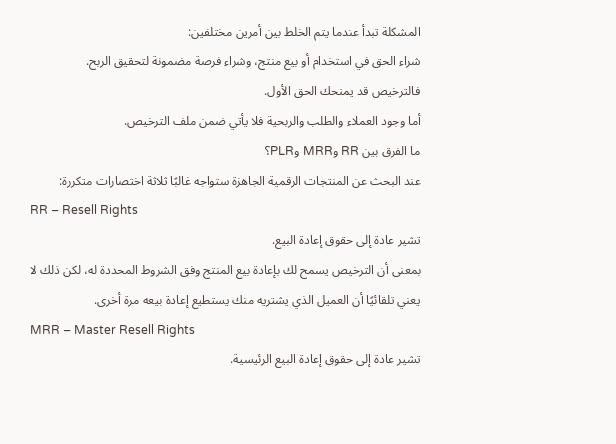المشكلة تبدأ عندما يتم الخلط بين أمرين مختلفين:
شراء الحق في استخدام أو بيع منتج، وشراء فرصة مضمونة لتحقيق الربح.
فالترخيص قد يمنحك الحق الأول.
أما وجود العملاء والطلب والربحية فلا يأتي ضمن ملف الترخيص.
ما الفرق بين RR وMRR وPLR؟
عند البحث عن المنتجات الرقمية الجاهزة ستواجه غالبًا ثلاثة اختصارات متكررة:
RR – Resell Rights
تشير عادة إلى حقوق إعادة البيع.
بمعنى أن الترخيص يسمح لك بإعادة بيع المنتج وفق الشروط المحددة له، لكن ذلك لا يعني تلقائيًا أن العميل الذي يشتريه منك يستطيع إعادة بيعه مرة أخرى.
MRR – Master Resell Rights
تشير عادة إلى حقوق إعادة البيع الرئيسية.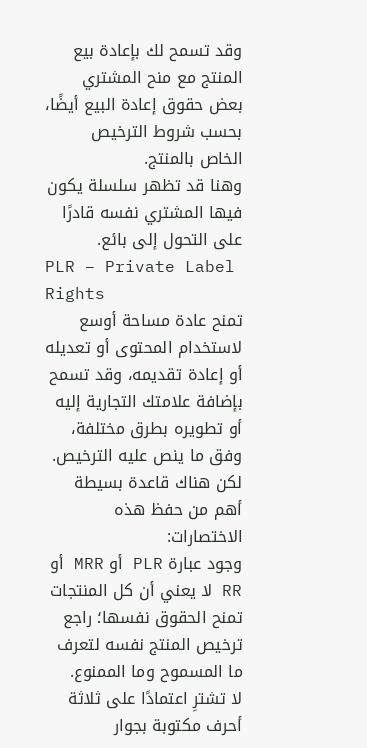وقد تسمح لك بإعادة بيع المنتج مع منح المشتري بعض حقوق إعادة البيع أيضًا، بحسب شروط الترخيص الخاص بالمنتج.
وهنا قد تظهر سلسلة يكون فيها المشتري نفسه قادرًا على التحول إلى بائع.
PLR – Private Label Rights
تمنح عادة مساحة أوسع لاستخدام المحتوى أو تعديله أو إعادة تقديمه، وقد تسمح بإضافة علامتك التجارية إليه أو تطويره بطرق مختلفة، وفق ما ينص عليه الترخيص.
لكن هناك قاعدة بسيطة أهم من حفظ هذه الاختصارات:
وجود عبارة PLR أو MRR أو RR لا يعني أن كل المنتجات تمنح الحقوق نفسها؛ راجع ترخيص المنتج نفسه لتعرف ما المسموح وما الممنوع.
لا تشترِ اعتمادًا على ثلاثة أحرف مكتوبة بجوار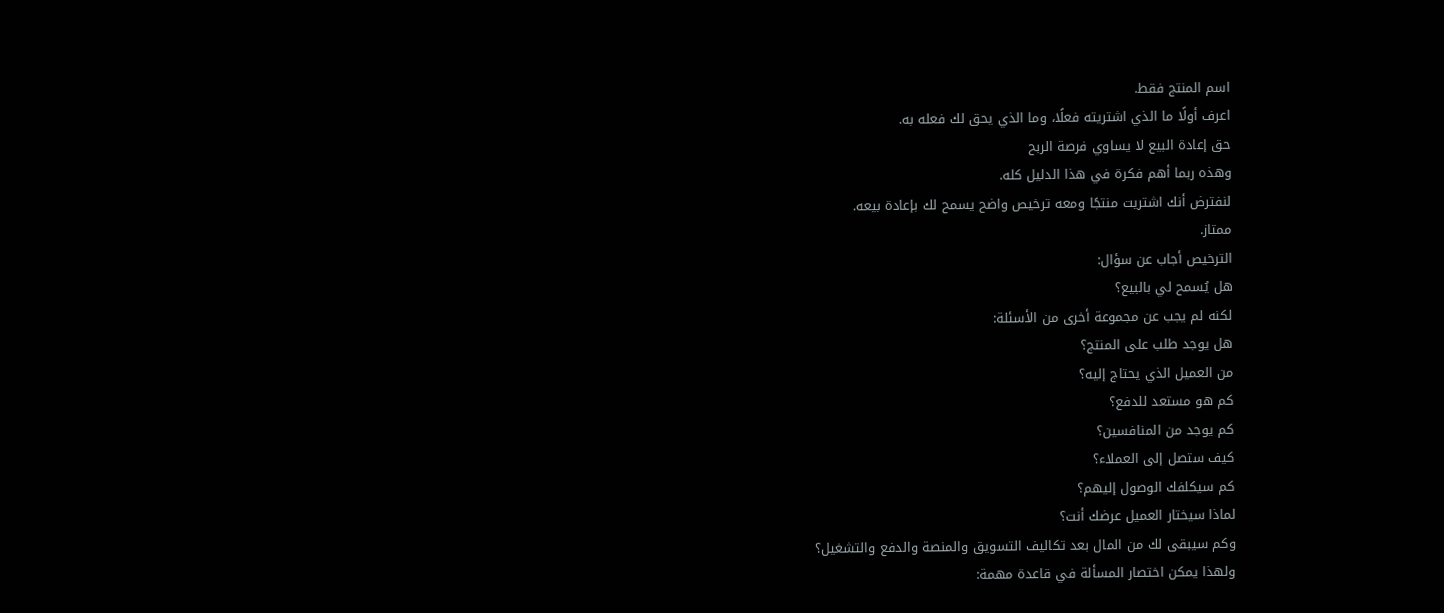اسم المنتج فقط.
اعرف أولًا ما الذي اشتريته فعلًا، وما الذي يحق لك فعله به.
حق إعادة البيع لا يساوي فرصة الربح
وهذه ربما أهم فكرة في هذا الدليل كله.
لنفترض أنك اشتريت منتجًا ومعه ترخيص واضح يسمح لك بإعادة بيعه.
ممتاز.
الترخيص أجاب عن سؤال:
هل يُسمح لي بالبيع؟
لكنه لم يجب عن مجموعة أخرى من الأسئلة:
هل يوجد طلب على المنتج؟
من العميل الذي يحتاج إليه؟
كم هو مستعد للدفع؟
كم يوجد من المنافسين؟
كيف ستصل إلى العملاء؟
كم سيكلفك الوصول إليهم؟
لماذا سيختار العميل عرضك أنت؟
وكم سيبقى لك من المال بعد تكاليف التسويق والمنصة والدفع والتشغيل؟
ولهذا يمكن اختصار المسألة في قاعدة مهمة: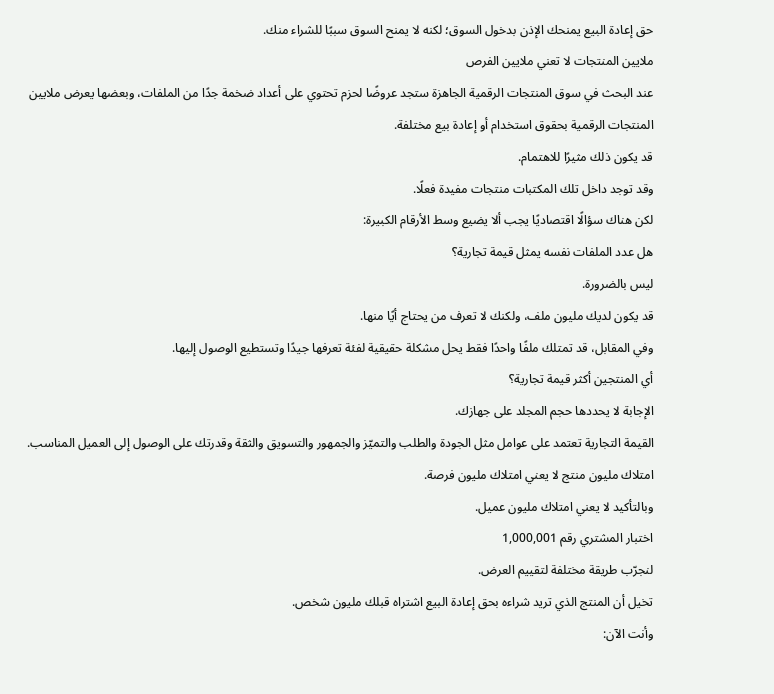حق إعادة البيع يمنحك الإذن بدخول السوق؛ لكنه لا يمنح السوق سببًا للشراء منك.
ملايين المنتجات لا تعني ملايين الفرص
عند البحث في سوق المنتجات الرقمية الجاهزة ستجد عروضًا لحزم تحتوي على أعداد ضخمة جدًا من الملفات، وبعضها يعرض ملايين المنتجات الرقمية بحقوق استخدام أو إعادة بيع مختلفة.
قد يكون ذلك مثيرًا للاهتمام.
وقد توجد داخل تلك المكتبات منتجات مفيدة فعلًا.
لكن هناك سؤالًا اقتصاديًا يجب ألا يضيع وسط الأرقام الكبيرة:
هل عدد الملفات نفسه يمثل قيمة تجارية؟
ليس بالضرورة.
قد يكون لديك مليون ملف، ولكنك لا تعرف من يحتاج أيًا منها.
وفي المقابل، قد تمتلك ملفًا واحدًا فقط يحل مشكلة حقيقية لفئة تعرفها جيدًا وتستطيع الوصول إليها.
أي المنتجين أكثر قيمة تجارية؟
الإجابة لا يحددها حجم المجلد على جهازك.
القيمة التجارية تعتمد على عوامل مثل الجودة والطلب والتميّز والجمهور والتسويق والثقة وقدرتك على الوصول إلى العميل المناسب.
امتلاك مليون منتج لا يعني امتلاك مليون فرصة.
وبالتأكيد لا يعني امتلاك مليون عميل.
اختبار المشتري رقم 1,000,001
لنجرّب طريقة مختلفة لتقييم العرض.
تخيل أن المنتج الذي تريد شراءه بحق إعادة البيع اشتراه قبلك مليون شخص.
وأنت الآن: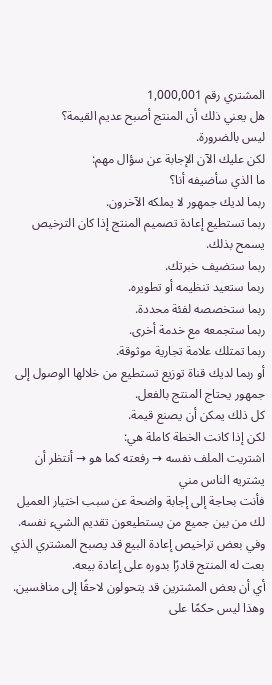المشتري رقم 1,000,001
هل يعني ذلك أن المنتج أصبح عديم القيمة؟
ليس بالضرورة.
لكن عليك الآن الإجابة عن سؤال مهم:
ما الذي سأضيفه أنا؟
ربما لديك جمهور لا يملكه الآخرون.
ربما تستطيع إعادة تصميم المنتج إذا كان الترخيص يسمح بذلك.
ربما ستضيف خبرتك.
ربما ستعيد تنظيمه أو تطويره.
ربما ستخصصه لفئة محددة.
ربما ستجمعه مع خدمة أخرى.
ربما تمتلك علامة تجارية موثوقة.
أو ربما لديك قناة توزيع تستطيع من خلالها الوصول إلى جمهور يحتاج المنتج بالفعل.
كل ذلك يمكن أن يصنع قيمة.
لكن إذا كانت الخطة كاملة هي:
اشتريت الملف نفسه → رفعته كما هو → أنتظر أن يشتريه الناس مني
فأنت بحاجة إلى إجابة واضحة عن سبب اختيار العميل لك من بين جميع من يستطيعون تقديم الشيء نفسه.
وفي بعض تراخيص إعادة البيع قد يصبح المشتري الذي بعت له المنتج قادرًا بدوره على إعادة بيعه.
أي أن بعض المشترين قد يتحولون لاحقًا إلى منافسين.
وهذا ليس حكمًا على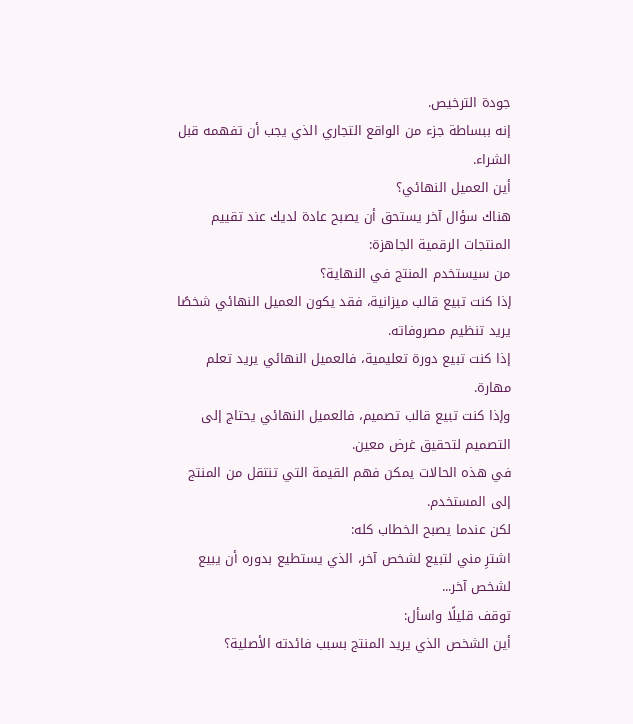جودة الترخيص.
إنه ببساطة جزء من الواقع التجاري الذي يجب أن تفهمه قبل الشراء.
أين العميل النهائي؟
هناك سؤال آخر يستحق أن يصبح عادة لديك عند تقييم المنتجات الرقمية الجاهزة:
من سيستخدم المنتج في النهاية؟
إذا كنت تبيع قالب ميزانية، فقد يكون العميل النهائي شخصًا يريد تنظيم مصروفاته.
إذا كنت تبيع دورة تعليمية، فالعميل النهائي يريد تعلم مهارة.
وإذا كنت تبيع قالب تصميم، فالعميل النهائي يحتاج إلى التصميم لتحقيق غرض معين.
في هذه الحالات يمكن فهم القيمة التي تنتقل من المنتج إلى المستخدم.
لكن عندما يصبح الخطاب كله:
اشترِ مني لتبيع لشخص آخر، الذي يستطيع بدوره أن يبيع لشخص آخر...
توقف قليلًا واسأل:
أين الشخص الذي يريد المنتج بسبب فائدته الأصلية؟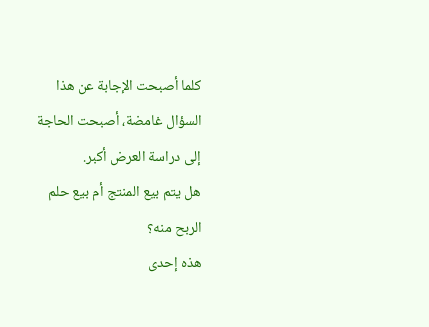كلما أصبحت الإجابة عن هذا السؤال غامضة، أصبحت الحاجة إلى دراسة العرض أكبر.
هل يتم بيع المنتج أم بيع حلم الربح منه؟
هذه إحدى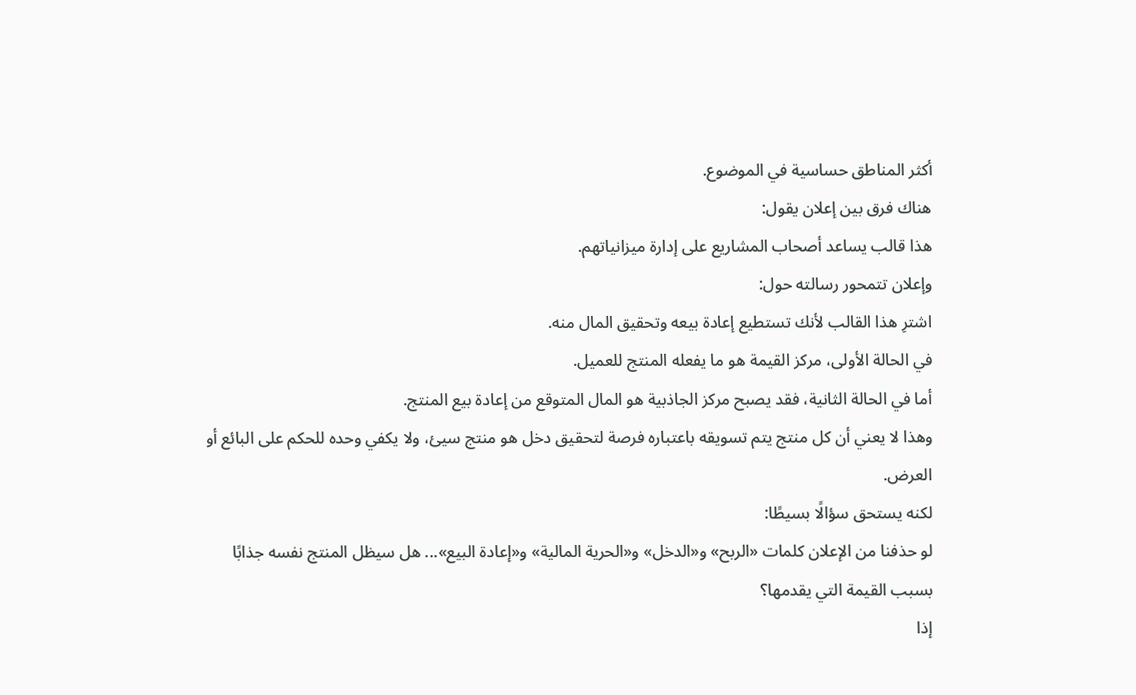أكثر المناطق حساسية في الموضوع.
هناك فرق بين إعلان يقول:
هذا قالب يساعد أصحاب المشاريع على إدارة ميزانياتهم.
وإعلان تتمحور رسالته حول:
اشترِ هذا القالب لأنك تستطيع إعادة بيعه وتحقيق المال منه.
في الحالة الأولى، مركز القيمة هو ما يفعله المنتج للعميل.
أما في الحالة الثانية، فقد يصبح مركز الجاذبية هو المال المتوقع من إعادة بيع المنتج.
وهذا لا يعني أن كل منتج يتم تسويقه باعتباره فرصة لتحقيق دخل هو منتج سيئ، ولا يكفي وحده للحكم على البائع أو العرض.
لكنه يستحق سؤالًا بسيطًا:
لو حذفنا من الإعلان كلمات «الربح» و«الدخل» و«الحرية المالية» و«إعادة البيع»... هل سيظل المنتج نفسه جذابًا بسبب القيمة التي يقدمها؟
إذا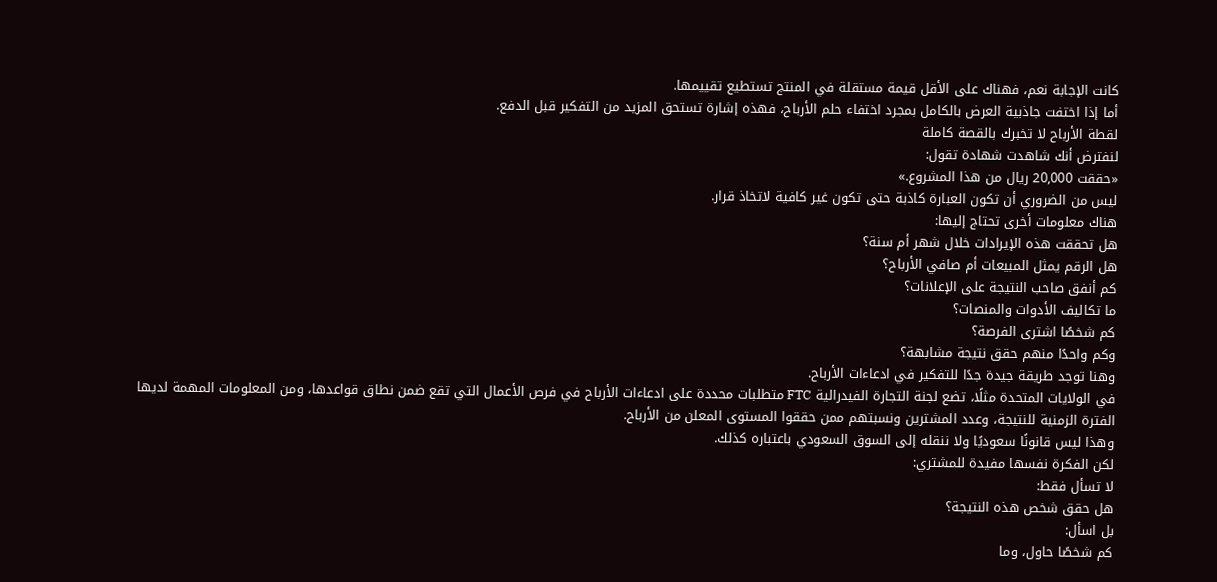كانت الإجابة نعم، فهناك على الأقل قيمة مستقلة في المنتج تستطيع تقييمها.
أما إذا اختفت جاذبية العرض بالكامل بمجرد اختفاء حلم الأرباح، فهذه إشارة تستحق المزيد من التفكير قبل الدفع.
لقطة الأرباح لا تخبرك بالقصة كاملة
لنفترض أنك شاهدت شهادة تقول:
«حققت 20,000 ريال من هذا المشروع.»
ليس من الضروري أن تكون العبارة كاذبة حتى تكون غير كافية لاتخاذ قرار.
هناك معلومات أخرى تحتاج إليها:
هل تحققت هذه الإيرادات خلال شهر أم سنة؟
هل الرقم يمثل المبيعات أم صافي الأرباح؟
كم أنفق صاحب النتيجة على الإعلانات؟
ما تكاليف الأدوات والمنصات؟
كم شخصًا اشترى الفرصة؟
وكم واحدًا منهم حقق نتيجة مشابهة؟
وهنا توجد طريقة جيدة جدًا للتفكير في ادعاءات الأرباح.
في الولايات المتحدة مثلًا، تضع لجنة التجارة الفيدرالية FTC متطلبات محددة على ادعاءات الأرباح في فرص الأعمال التي تقع ضمن نطاق قواعدها، ومن المعلومات المهمة لديها الفترة الزمنية للنتيجة، وعدد المشترين ونسبتهم ممن حققوا المستوى المعلن من الأرباح.
وهذا ليس قانونًا سعوديًا ولا ننقله إلى السوق السعودي باعتباره كذلك.
لكن الفكرة نفسها مفيدة للمشتري:
لا تسأل فقط:
هل حقق شخص هذه النتيجة؟
بل اسأل:
كم شخصًا حاول، وما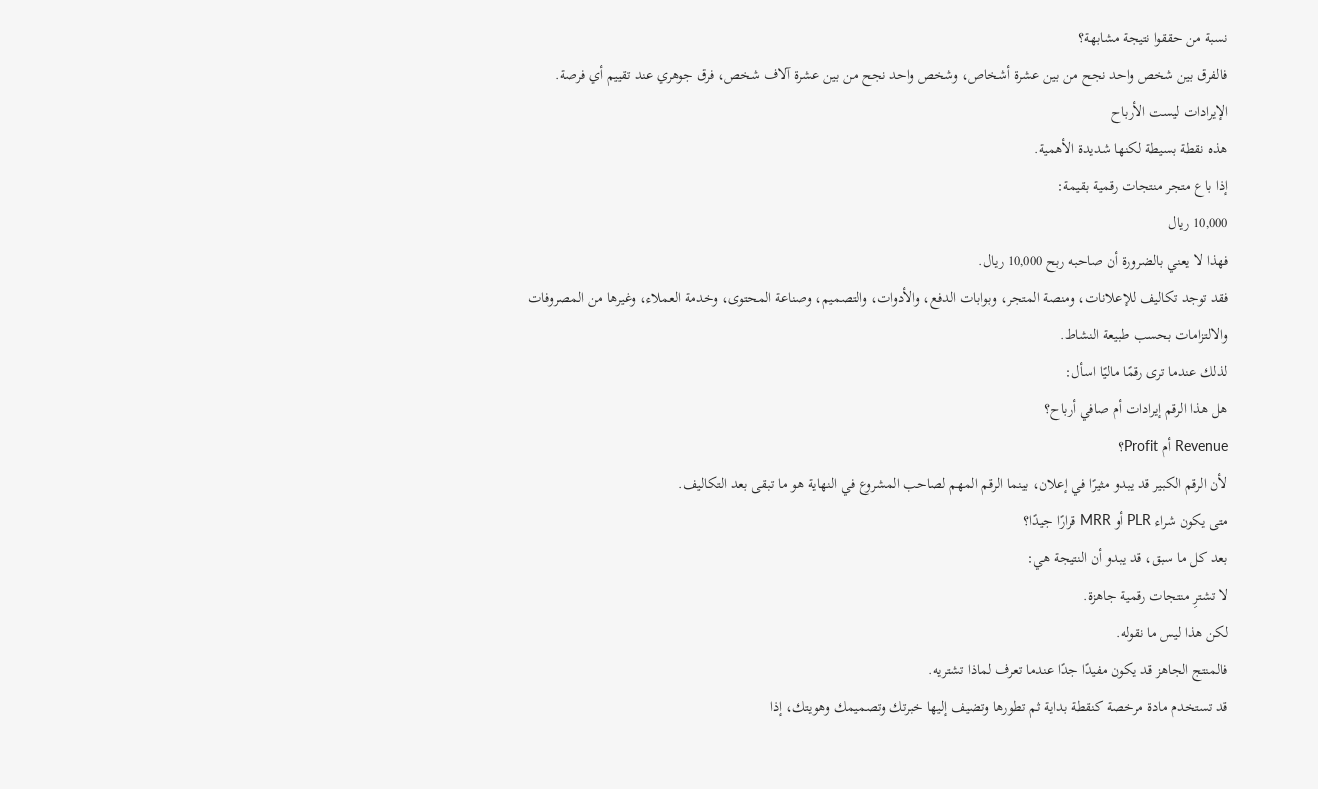نسبة من حققوا نتيجة مشابهة؟
فالفرق بين شخص واحد نجح من بين عشرة أشخاص، وشخص واحد نجح من بين عشرة آلاف شخص، فرق جوهري عند تقييم أي فرصة.
الإيرادات ليست الأرباح
هذه نقطة بسيطة لكنها شديدة الأهمية.
إذا باع متجر منتجات رقمية بقيمة:
10,000 ريال
فهذا لا يعني بالضرورة أن صاحبه ربح 10,000 ريال.
فقد توجد تكاليف للإعلانات، ومنصة المتجر، وبوابات الدفع، والأدوات، والتصميم، وصناعة المحتوى، وخدمة العملاء، وغيرها من المصروفات والالتزامات بحسب طبيعة النشاط.
لذلك عندما ترى رقمًا ماليًا اسأل:
هل هذا الرقم إيرادات أم صافي أرباح؟
Revenue أم Profit؟
لأن الرقم الكبير قد يبدو مثيرًا في إعلان، بينما الرقم المهم لصاحب المشروع في النهاية هو ما تبقى بعد التكاليف.
متى يكون شراء PLR أو MRR قرارًا جيدًا؟
بعد كل ما سبق، قد يبدو أن النتيجة هي:
لا تشترِ منتجات رقمية جاهزة.
لكن هذا ليس ما نقوله.
فالمنتج الجاهز قد يكون مفيدًا جدًا عندما تعرف لماذا تشتريه.
قد تستخدم مادة مرخصة كنقطة بداية ثم تطورها وتضيف إليها خبرتك وتصميمك وهويتك، إذا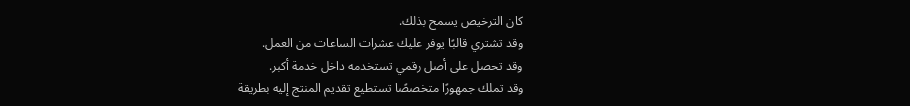كان الترخيص يسمح بذلك.
وقد تشتري قالبًا يوفر عليك عشرات الساعات من العمل.
وقد تحصل على أصل رقمي تستخدمه داخل خدمة أكبر.
وقد تملك جمهورًا متخصصًا تستطيع تقديم المنتج إليه بطريقة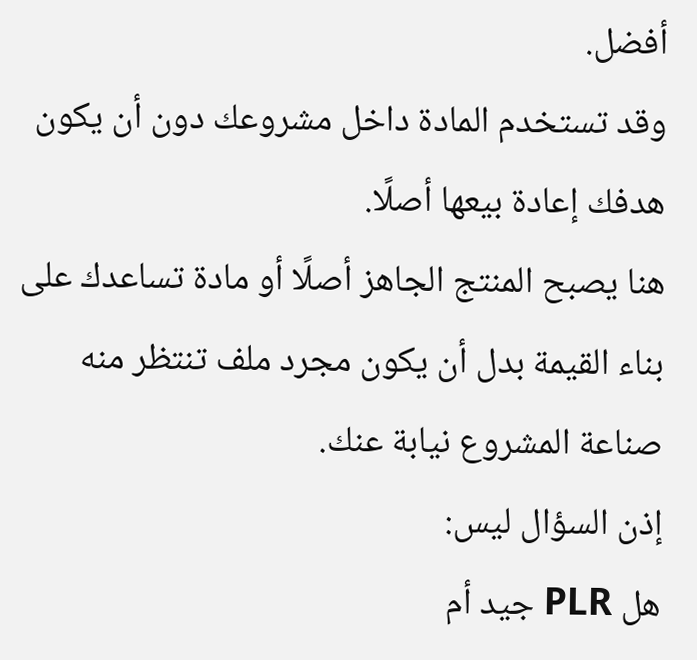أفضل.
وقد تستخدم المادة داخل مشروعك دون أن يكون هدفك إعادة بيعها أصلًا.
هنا يصبح المنتج الجاهز أصلًا أو مادة تساعدك على بناء القيمة بدل أن يكون مجرد ملف تنتظر منه صناعة المشروع نيابة عنك.
إذن السؤال ليس:
هل PLR جيد أم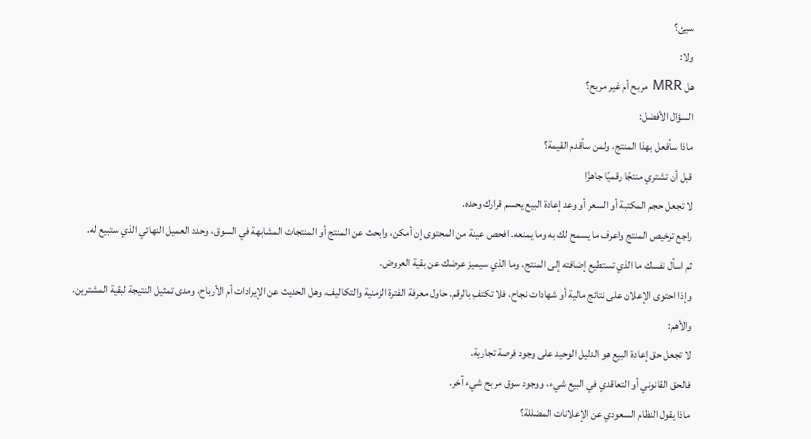سيئ؟
ولا:
هل MRR مربح أم غير مربح؟
السؤال الأفضل:
ماذا سأفعل بهذا المنتج، ولمن سأقدم القيمة؟
قبل أن تشتري منتجًا رقميًا جاهزًا
لا تجعل حجم المكتبة أو السعر أو وعد إعادة البيع يحسم قرارك وحده.
راجع ترخيص المنتج واعرف ما يسمح لك به وما يمنعه. افحص عينة من المحتوى إن أمكن، وابحث عن المنتج أو المنتجات المشابهة في السوق، وحدد العميل النهائي الذي ستبيع له.
ثم اسأل نفسك ما الذي تستطيع إضافته إلى المنتج، وما الذي سيميز عرضك عن بقية العروض.
وإذا احتوى الإعلان على نتائج مالية أو شهادات نجاح، فلا تكتفِ بالرقم. حاول معرفة الفترة الزمنية والتكاليف، وهل الحديث عن الإيرادات أم الأرباح، ومدى تمثيل النتيجة لبقية المشترين.
والأهم:
لا تجعل حق إعادة البيع هو الدليل الوحيد على وجود فرصة تجارية.
فالحق القانوني أو التعاقدي في البيع شيء، ووجود سوق مربح شيء آخر.
ماذا يقول النظام السعودي عن الإعلانات المضللة؟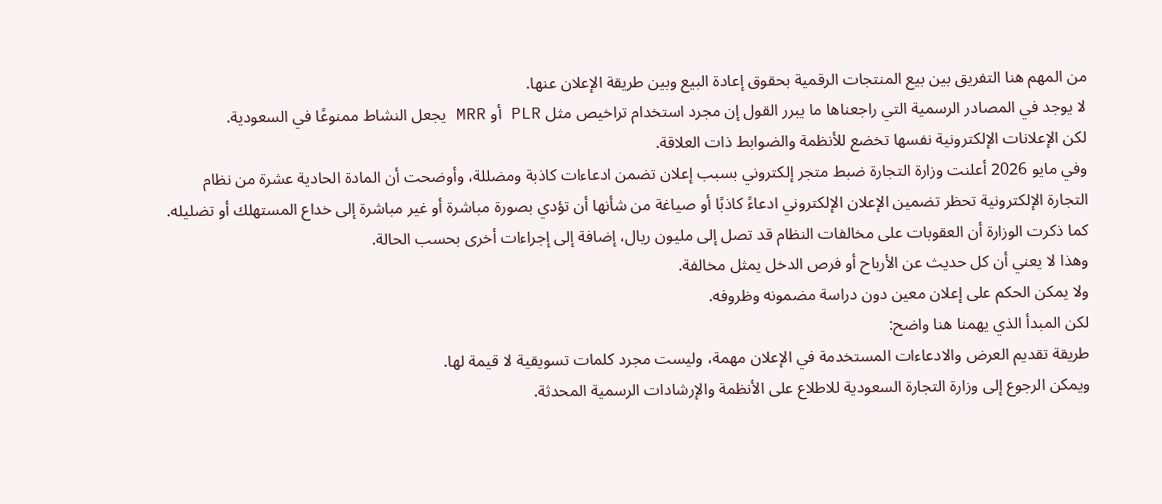من المهم هنا التفريق بين بيع المنتجات الرقمية بحقوق إعادة البيع وبين طريقة الإعلان عنها.
لا يوجد في المصادر الرسمية التي راجعناها ما يبرر القول إن مجرد استخدام تراخيص مثل PLR أو MRR يجعل النشاط ممنوعًا في السعودية.
لكن الإعلانات الإلكترونية نفسها تخضع للأنظمة والضوابط ذات العلاقة.
وفي مايو 2026 أعلنت وزارة التجارة ضبط متجر إلكتروني بسبب إعلان تضمن ادعاءات كاذبة ومضللة، وأوضحت أن المادة الحادية عشرة من نظام التجارة الإلكترونية تحظر تضمين الإعلان الإلكتروني ادعاءً كاذبًا أو صياغة من شأنها أن تؤدي بصورة مباشرة أو غير مباشرة إلى خداع المستهلك أو تضليله. كما ذكرت الوزارة أن العقوبات على مخالفات النظام قد تصل إلى مليون ريال، إضافة إلى إجراءات أخرى بحسب الحالة.
وهذا لا يعني أن كل حديث عن الأرباح أو فرص الدخل يمثل مخالفة.
ولا يمكن الحكم على إعلان معين دون دراسة مضمونه وظروفه.
لكن المبدأ الذي يهمنا هنا واضح:
طريقة تقديم العرض والادعاءات المستخدمة في الإعلان مهمة، وليست مجرد كلمات تسويقية لا قيمة لها.
ويمكن الرجوع إلى وزارة التجارة السعودية للاطلاع على الأنظمة والإرشادات الرسمية المحدثة.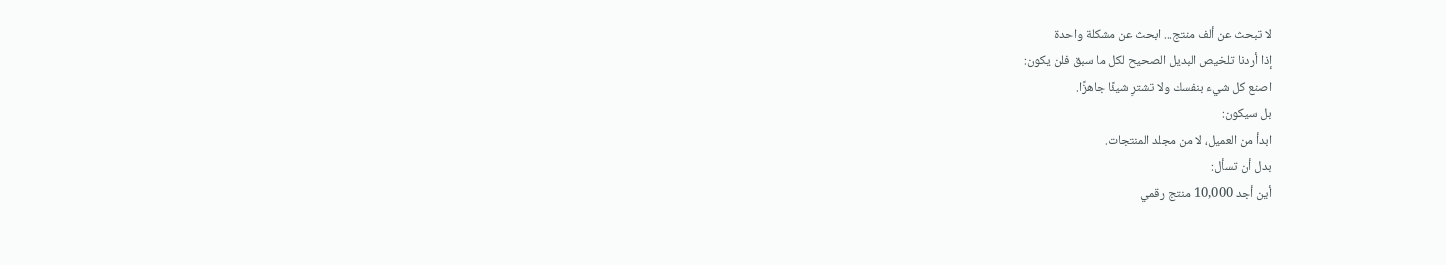لا تبحث عن ألف منتج... ابحث عن مشكلة واحدة
إذا أردنا تلخيص البديل الصحيح لكل ما سبق فلن يكون:
اصنع كل شيء بنفسك ولا تشترِ شيئًا جاهزًا.
بل سيكون:
ابدأ من العميل، لا من مجلد المنتجات.
بدل أن تسأل:
أين أجد 10,000 منتج رقمي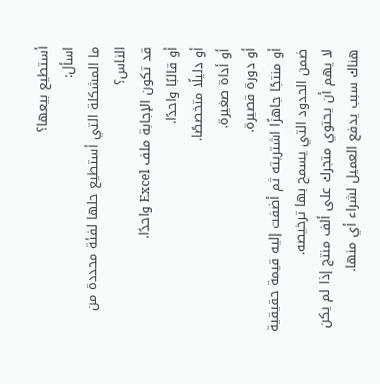أستطيع بيعها؟
اسأل:
ما المشكلة التي أستطيع حلها لفئة محددة من الناس؟
قد تكون الإجابة ملف Excel واحدًا.
أو قالبًا واحدًا.
أو دليلًا متخصصًا.
أو أداة صغيرة.
أو دورة قصيرة.
أو منتجًا جاهزًا اشتريته ثم أضفت إليه قيمة حقيقية ضمن الحدود التي يسمح بها ترخيصه.
لا يهم أن يحتوي متجرك على ألف منتج إذا لم يكن هناك سبب يدفع العميل لشراء أي منها.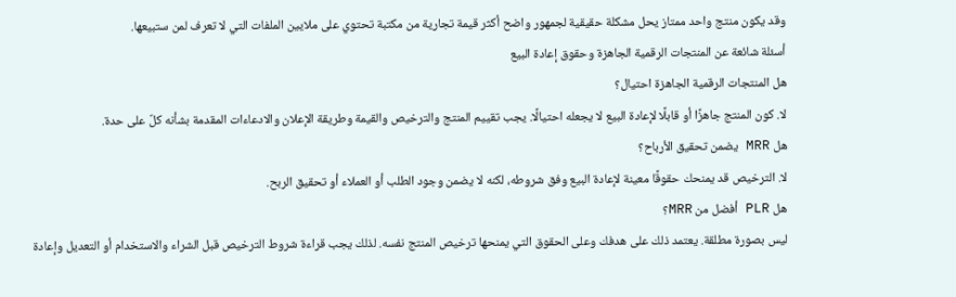وقد يكون منتج واحد ممتاز يحل مشكلة حقيقية لجمهور واضح أكثر قيمة تجارية من مكتبة تحتوي على ملايين الملفات التي لا تعرف لمن ستبيعها.
أسئلة شائعة عن المنتجات الرقمية الجاهزة وحقوق إعادة البيع
هل المنتجات الرقمية الجاهزة احتيال؟
لا. كون المنتج جاهزًا أو قابلًا لإعادة البيع لا يجعله احتيالًا. يجب تقييم المنتج والترخيص والقيمة وطريقة الإعلان والادعاءات المقدمة بشأنه كلٌ على حدة.
هل MRR يضمن تحقيق الأرباح؟
لا. الترخيص قد يمنحك حقوقًا معينة لإعادة البيع وفق شروطه، لكنه لا يضمن وجود الطلب أو العملاء أو تحقيق الربح.
هل PLR أفضل من MRR؟
ليس بصورة مطلقة. يعتمد ذلك على هدفك وعلى الحقوق التي يمنحها ترخيص المنتج نفسه. لذلك يجب قراءة شروط الترخيص قبل الشراء والاستخدام أو التعديل وإعادة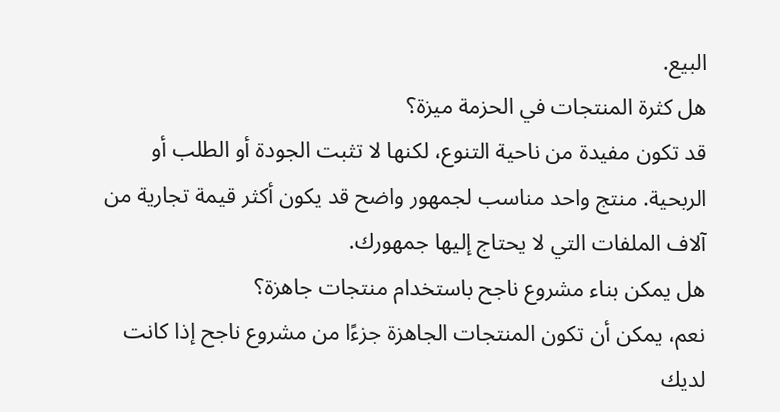البيع.
هل كثرة المنتجات في الحزمة ميزة؟
قد تكون مفيدة من ناحية التنوع، لكنها لا تثبت الجودة أو الطلب أو الربحية. منتج واحد مناسب لجمهور واضح قد يكون أكثر قيمة تجارية من آلاف الملفات التي لا يحتاج إليها جمهورك.
هل يمكن بناء مشروع ناجح باستخدام منتجات جاهزة؟
نعم، يمكن أن تكون المنتجات الجاهزة جزءًا من مشروع ناجح إذا كانت لديك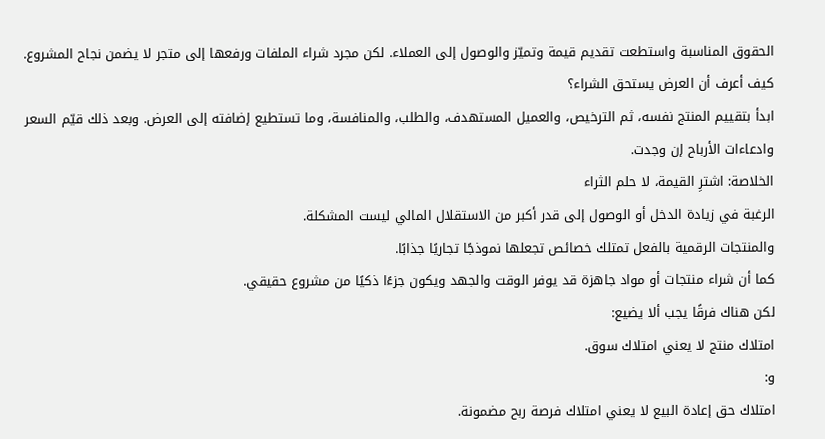الحقوق المناسبة واستطعت تقديم قيمة وتميّز والوصول إلى العملاء. لكن مجرد شراء الملفات ورفعها إلى متجر لا يضمن نجاح المشروع.
كيف أعرف أن العرض يستحق الشراء؟
ابدأ بتقييم المنتج نفسه، ثم الترخيص، والعميل المستهدف، والطلب، والمنافسة، وما تستطيع إضافته إلى العرض. وبعد ذلك قيّم السعر وادعاءات الأرباح إن وجدت.
الخلاصة: اشترِ القيمة، لا حلم الثراء
الرغبة في زيادة الدخل أو الوصول إلى قدر أكبر من الاستقلال المالي ليست المشكلة.
والمنتجات الرقمية بالفعل تمتلك خصائص تجعلها نموذجًا تجاريًا جذابًا.
كما أن شراء منتجات أو مواد جاهزة قد يوفر الوقت والجهد ويكون جزءًا ذكيًا من مشروع حقيقي.
لكن هناك فرقًا يجب ألا يضيع:
امتلاك منتج لا يعني امتلاك سوق.
و:
امتلاك حق إعادة البيع لا يعني امتلاك فرصة ربح مضمونة.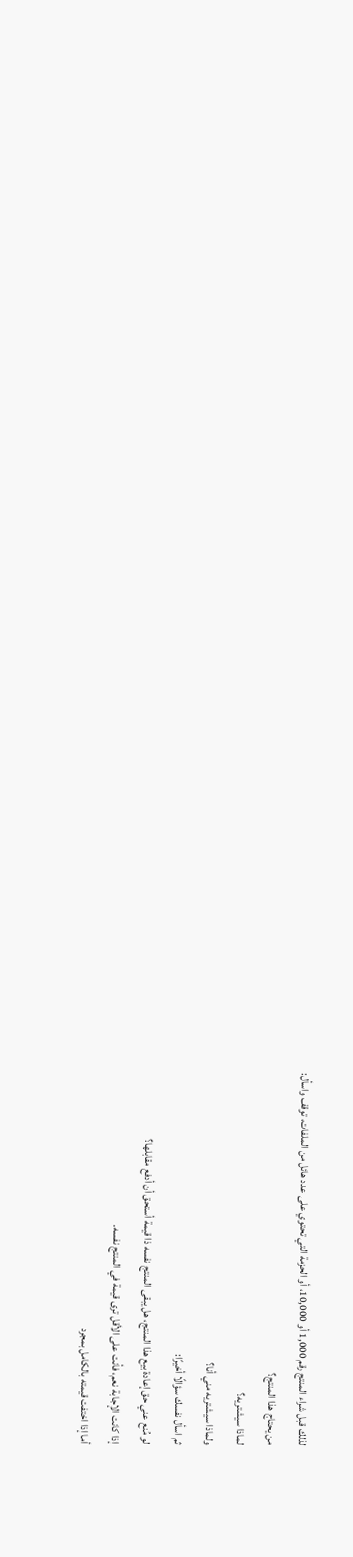لذلك قبل شراء المنتج رقم 1,000 أو 10,000، أو الحزمة التي تحتوي على عدد هائل من الملفات، توقف واسأل:
من يحتاج هذا المنتج؟
لماذا سيشتريه؟
ولماذا سيشتريه مني أنا؟
ثم اسأل نفسك سؤالًا أخيرًا:
لو مُنع عني حق إعادة بيع هذا المنتج، هل يبقى المنتج نفسه ذا قيمة أستحق أن أدفع مقابلها؟
إذا كانت الإجابة نعم، فأنت على الأقل ترى قيمة في المنتج نفسه.
أما إذا اختفت قيمته بالكامل بمجرد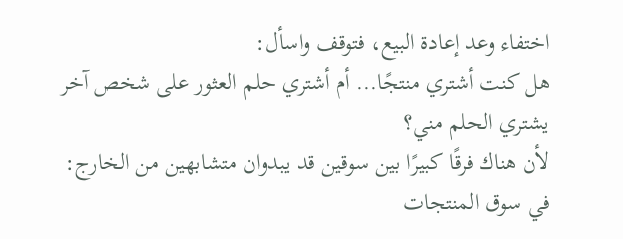اختفاء وعد إعادة البيع، فتوقف واسأل:
هل كنت أشتري منتجًا... أم أشتري حلم العثور على شخص آخر يشتري الحلم مني؟
لأن هناك فرقًا كبيرًا بين سوقين قد يبدوان متشابهين من الخارج:
في سوق المنتجات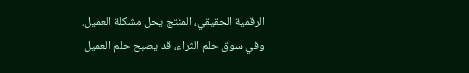الرقمية الحقيقي، المنتج يحل مشكلة العميل.
وفي سوق حلم الثراء، قد يصبح حلم العميل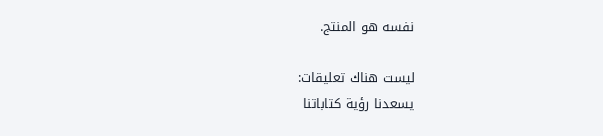نفسه هو المنتج.

ليست هناك تعليقات:
يسعدنا رؤية كتاباتنا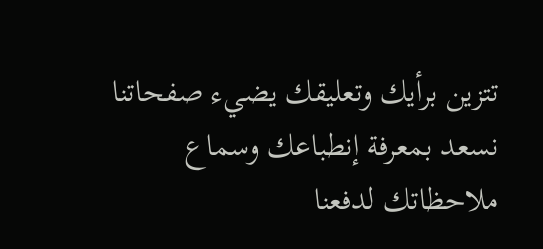تتزين برأيك وتعليقك يضيء صفحاتنا نسعد بمعرفة إنطباعك وسماع ملاحظاتك لدفعنا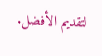لتقديم الأفضل.